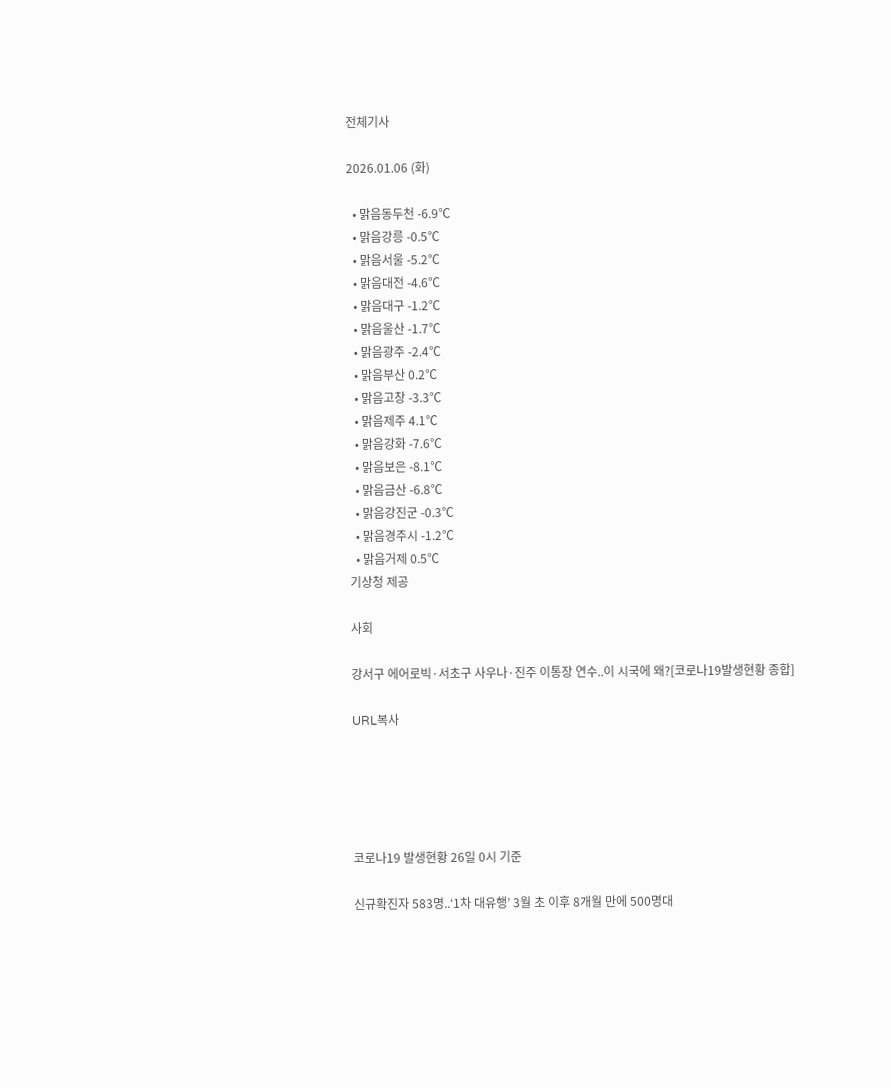전체기사

2026.01.06 (화)

  • 맑음동두천 -6.9℃
  • 맑음강릉 -0.5℃
  • 맑음서울 -5.2℃
  • 맑음대전 -4.6℃
  • 맑음대구 -1.2℃
  • 맑음울산 -1.7℃
  • 맑음광주 -2.4℃
  • 맑음부산 0.2℃
  • 맑음고창 -3.3℃
  • 맑음제주 4.1℃
  • 맑음강화 -7.6℃
  • 맑음보은 -8.1℃
  • 맑음금산 -6.8℃
  • 맑음강진군 -0.3℃
  • 맑음경주시 -1.2℃
  • 맑음거제 0.5℃
기상청 제공

사회

강서구 에어로빅·서초구 사우나·진주 이통장 연수..이 시국에 왜?[코로나19발생현황 종합]

URL복사





코로나19 발생현황 26일 0시 기준

신규확진자 583명..‘1차 대유행’ 3월 초 이후 8개월 만에 500명대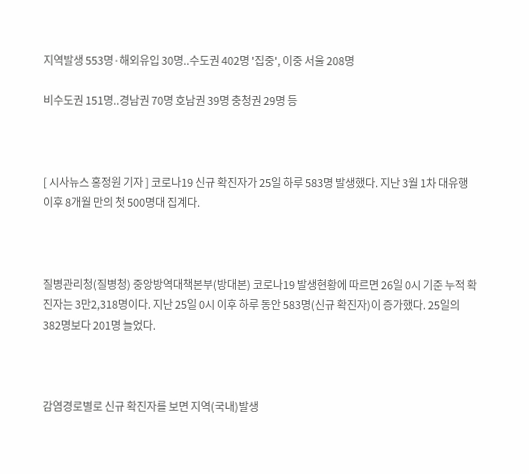지역발생 553명·해외유입 30명..수도권 402명 '집중', 이중 서울 208명

비수도권 151명..경남권 70명 호남권 39명 충청권 29명 등



[ 시사뉴스 홍정원 기자 ] 코로나19 신규 확진자가 25일 하루 583명 발생했다. 지난 3월 1차 대유행 이후 8개월 만의 첫 500명대 집계다.



질병관리청(질병청) 중앙방역대책본부(방대본) 코로나19 발생현황에 따르면 26일 0시 기준 누적 확진자는 3만2,318명이다. 지난 25일 0시 이후 하루 동안 583명(신규 확진자)이 증가했다. 25일의 382명보다 201명 늘었다.



감염경로별로 신규 확진자를 보면 지역(국내)발생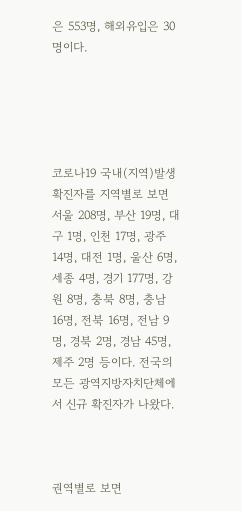은 553명, 해외유입은 30명이다.





코로나19 국내(지역)발생 확진자를 지역별로 보면 서울 208명, 부산 19명, 대구 1명, 인천 17명, 광주 14명, 대전 1명, 울산 6명, 세종 4명, 경기 177명, 강원 8명, 충북 8명, 충남 16명, 전북 16명, 전남 9명, 경북 2명, 경남 45명, 제주 2명 등이다. 전국의 모든 광역지방자치단체에서 신규 확진자가 나왔다.



권역별로 보면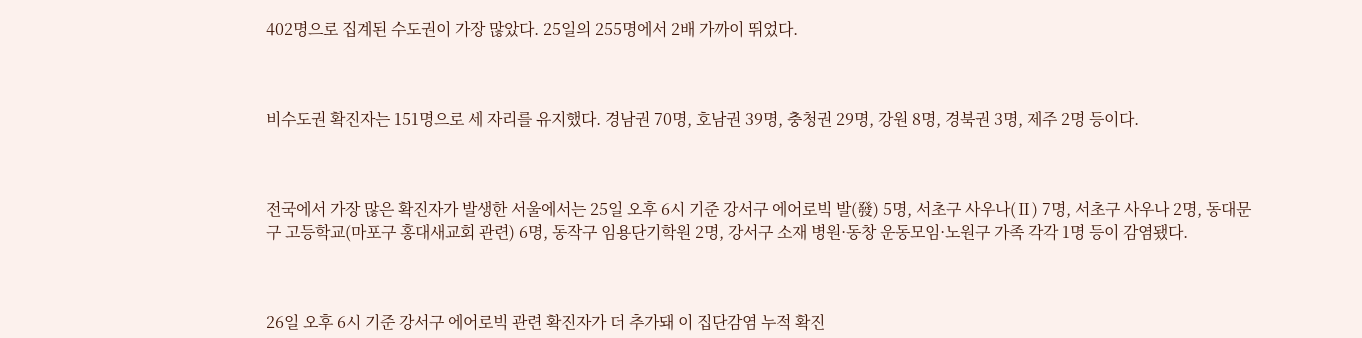402명으로 집계된 수도권이 가장 많았다. 25일의 255명에서 2배 가까이 뛰었다.



비수도권 확진자는 151명으로 세 자리를 유지했다. 경남권 70명, 호남권 39명, 충청권 29명, 강원 8명, 경북권 3명, 제주 2명 등이다.



전국에서 가장 많은 확진자가 발생한 서울에서는 25일 오후 6시 기준 강서구 에어로빅 발(發) 5명, 서초구 사우나(Ⅱ) 7명, 서초구 사우나 2명, 동대문구 고등학교(마포구 홍대새교회 관련) 6명, 동작구 임용단기학원 2명, 강서구 소재 병원·동창 운동모임·노원구 가족 각각 1명 등이 감염됐다.



26일 오후 6시 기준 강서구 에어로빅 관련 확진자가 더 추가돼 이 집단감염 누적 확진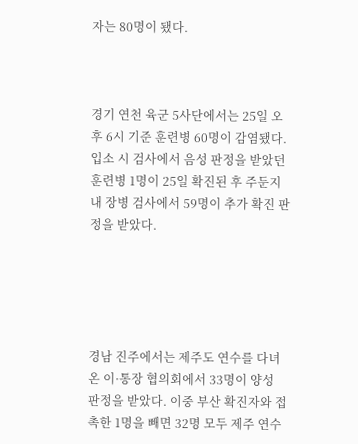자는 80명이 됐다.



경기 연천 육군 5사단에서는 25일 오후 6시 기준 훈련병 60명이 감염됐다. 입소 시 검사에서 음성 판정을 받았던 훈련병 1명이 25일 확진된 후 주둔지 내 장병 검사에서 59명이 추가 확진 판정을 받았다.





경남 진주에서는 제주도 연수를 다녀온 이·통장 협의회에서 33명이 양성 판정을 받았다. 이중 부산 확진자와 접촉한 1명을 빼면 32명 모두 제주 연수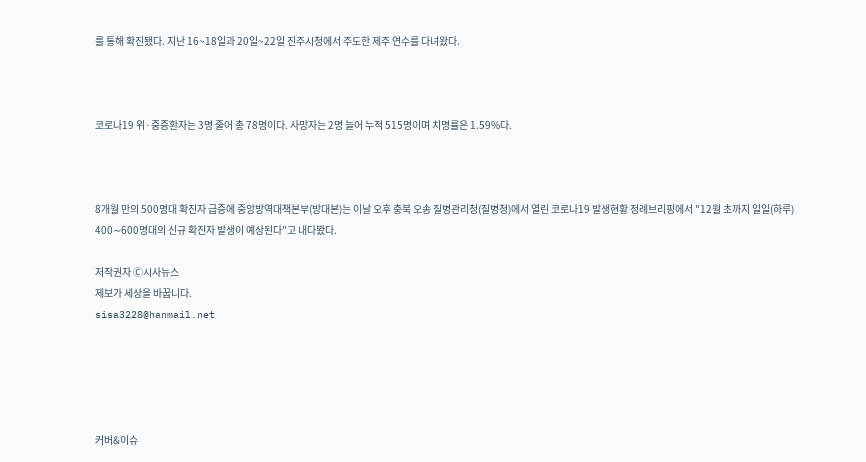를 통해 확진됐다. 지난 16~18일과 20일~22일 진주시청에서 주도한 제주 연수를 다녀왔다.



코로나19 위·중증환자는 3명 줄어 총 78명이다. 사망자는 2명 늘어 누적 515명이며 치명률은 1.59%다.



8개월 만의 500명대 확진자 급증에 중앙방역대책본부(방대본)는 이날 오후 충북 오송 질병관리청(질병청)에서 열린 코로나19 발생현황 정례브리핑에서 "12월 초까지 일일(하루) 400∼600명대의 신규 확진자 발생이 예상된다"고 내다봤다.

저작권자 Ⓒ시사뉴스
제보가 세상을 바꿉니다.
sisa3228@hanmail.net





커버&이슈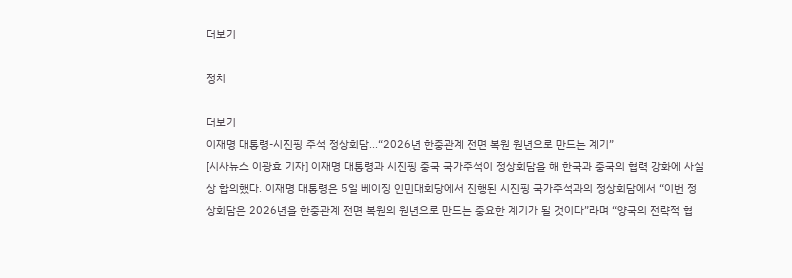더보기

정치

더보기
이재명 대통령-시진핑 주석 정상회담...“2026년 한중관계 전면 복원 원년으로 만드는 계기”
[시사뉴스 이광효 기자] 이재명 대통령과 시진핑 중국 국가주석이 정상회담을 해 한국과 중국의 협력 강화에 사실상 합의했다. 이재명 대통령은 5일 베이징 인민대회당에서 진행된 시진핑 국가주석과의 정상회담에서 “이번 정상회담은 2026년을 한중관계 전면 복원의 원년으로 만드는 중요한 계기가 될 것이다”라며 “양국의 전략적 협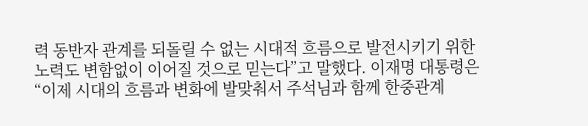력 동반자 관계를 되돌릴 수 없는 시대적 흐름으로 발전시키기 위한 노력도 변함없이 이어질 것으로 믿는다”고 말했다. 이재명 대통령은 “이제 시대의 흐름과 변화에 발맞춰서 주석님과 함께 한중관계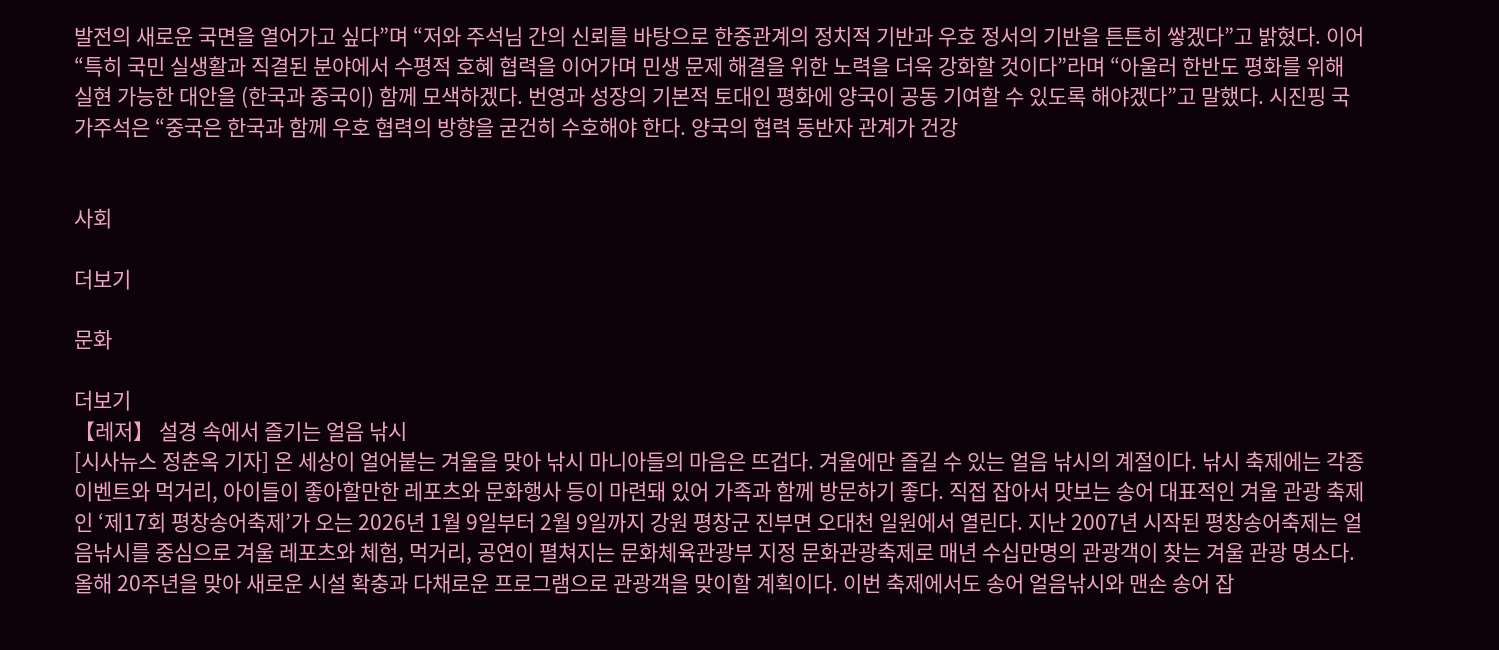발전의 새로운 국면을 열어가고 싶다”며 “저와 주석님 간의 신뢰를 바탕으로 한중관계의 정치적 기반과 우호 정서의 기반을 튼튼히 쌓겠다”고 밝혔다. 이어 “특히 국민 실생활과 직결된 분야에서 수평적 호혜 협력을 이어가며 민생 문제 해결을 위한 노력을 더욱 강화할 것이다”라며 “아울러 한반도 평화를 위해 실현 가능한 대안을 (한국과 중국이) 함께 모색하겠다. 번영과 성장의 기본적 토대인 평화에 양국이 공동 기여할 수 있도록 해야겠다”고 말했다. 시진핑 국가주석은 “중국은 한국과 함께 우호 협력의 방향을 굳건히 수호해야 한다. 양국의 협력 동반자 관계가 건강


사회

더보기

문화

더보기
【레저】 설경 속에서 즐기는 얼음 낚시
[시사뉴스 정춘옥 기자] 온 세상이 얼어붙는 겨울을 맞아 낚시 마니아들의 마음은 뜨겁다. 겨울에만 즐길 수 있는 얼음 낚시의 계절이다. 낚시 축제에는 각종 이벤트와 먹거리, 아이들이 좋아할만한 레포츠와 문화행사 등이 마련돼 있어 가족과 함께 방문하기 좋다. 직접 잡아서 맛보는 송어 대표적인 겨울 관광 축제인 ‘제17회 평창송어축제’가 오는 2026년 1월 9일부터 2월 9일까지 강원 평창군 진부면 오대천 일원에서 열린다. 지난 2007년 시작된 평창송어축제는 얼음낚시를 중심으로 겨울 레포츠와 체험, 먹거리, 공연이 펼쳐지는 문화체육관광부 지정 문화관광축제로 매년 수십만명의 관광객이 찾는 겨울 관광 명소다. 올해 20주년을 맞아 새로운 시설 확충과 다채로운 프로그램으로 관광객을 맞이할 계획이다. 이번 축제에서도 송어 얼음낚시와 맨손 송어 잡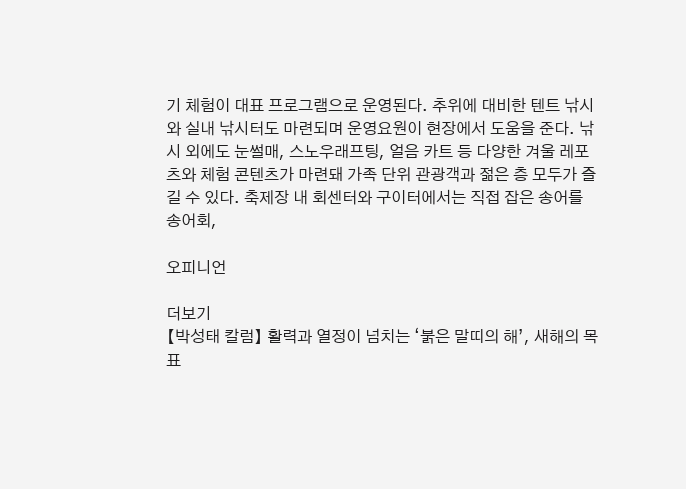기 체험이 대표 프로그램으로 운영된다. 추위에 대비한 텐트 낚시와 실내 낚시터도 마련되며 운영요원이 현장에서 도움을 준다. 낚시 외에도 눈썰매, 스노우래프팅, 얼음 카트 등 다양한 겨울 레포츠와 체험 콘텐츠가 마련돼 가족 단위 관광객과 젊은 층 모두가 즐길 수 있다. 축제장 내 회센터와 구이터에서는 직접 잡은 송어를 송어회,

오피니언

더보기
【박성태 칼럼】 활력과 열정이 넘치는 ‘붉은 말띠의 해’, 새해의 목표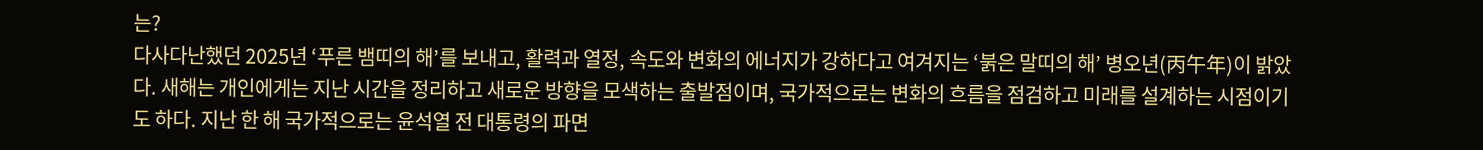는?
다사다난했던 2025년 ‘푸른 뱀띠의 해’를 보내고, 활력과 열정, 속도와 변화의 에너지가 강하다고 여겨지는 ‘붉은 말띠의 해’ 병오년(丙午年)이 밝았다. 새해는 개인에게는 지난 시간을 정리하고 새로운 방향을 모색하는 출발점이며, 국가적으로는 변화의 흐름을 점검하고 미래를 설계하는 시점이기도 하다. 지난 한 해 국가적으로는 윤석열 전 대통령의 파면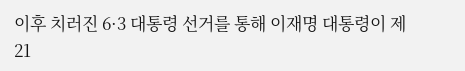이후 치러진 6·3 대통령 선거를 통해 이재명 대통령이 제21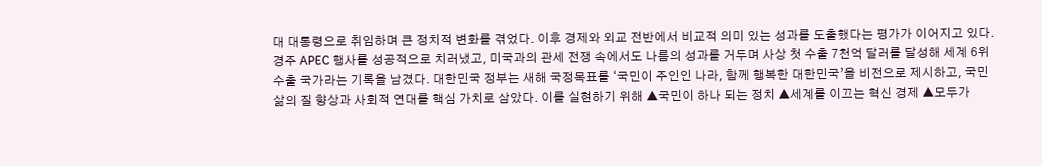대 대통령으로 취임하며 큰 정치적 변화를 겪었다. 이후 경제와 외교 전반에서 비교적 의미 있는 성과를 도출했다는 평가가 이어지고 있다. 경주 APEC 행사를 성공적으로 치러냈고, 미국과의 관세 전쟁 속에서도 나름의 성과를 거두며 사상 첫 수출 7천억 달러를 달성해 세계 6위 수출 국가라는 기록을 남겼다. 대한민국 정부는 새해 국정목표를 ‘국민이 주인인 나라, 함께 행복한 대한민국’을 비전으로 제시하고, 국민 삶의 질 향상과 사회적 연대를 핵심 가치로 삼았다. 이를 실현하기 위해 ▲국민이 하나 되는 정치 ▲세계를 이끄는 혁신 경제 ▲모두가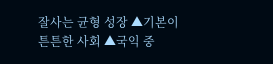잘사는 균형 성장 ▲기본이 튼튼한 사회 ▲국익 중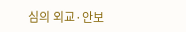심의 외교·안보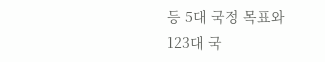등 5대 국정 목표와 123대 국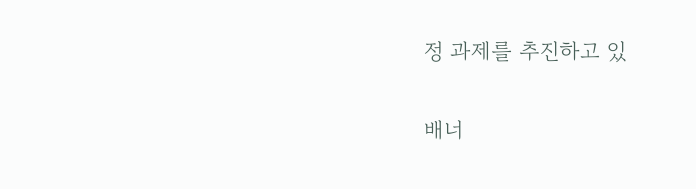정 과제를 추진하고 있


배너